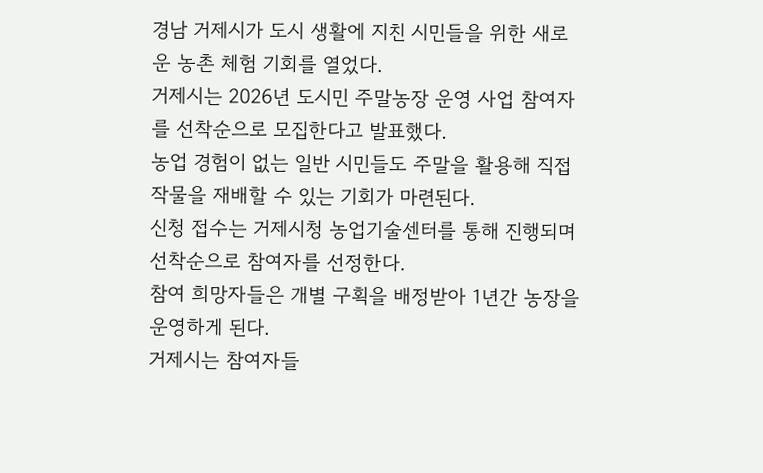경남 거제시가 도시 생활에 지친 시민들을 위한 새로운 농촌 체험 기회를 열었다.
거제시는 2026년 도시민 주말농장 운영 사업 참여자를 선착순으로 모집한다고 발표했다.
농업 경험이 없는 일반 시민들도 주말을 활용해 직접 작물을 재배할 수 있는 기회가 마련된다.
신청 접수는 거제시청 농업기술센터를 통해 진행되며 선착순으로 참여자를 선정한다.
참여 희망자들은 개별 구획을 배정받아 1년간 농장을 운영하게 된다.
거제시는 참여자들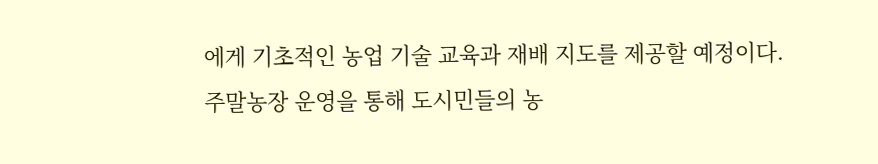에게 기초적인 농업 기술 교육과 재배 지도를 제공할 예정이다.
주말농장 운영을 통해 도시민들의 농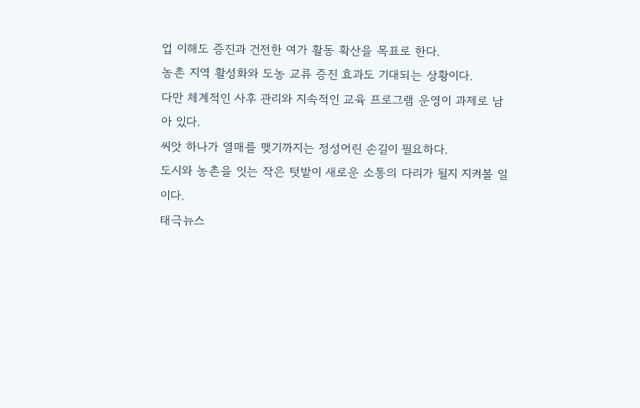업 이해도 증진과 건전한 여가 활동 확산을 목표로 한다.
농촌 지역 활성화와 도농 교류 증진 효과도 기대되는 상황이다.
다만 체계적인 사후 관리와 지속적인 교육 프로그램 운영이 과제로 남아 있다.
씨앗 하나가 열매를 맺기까지는 정성어린 손길이 필요하다.
도시와 농촌을 잇는 작은 텃밭이 새로운 소통의 다리가 될지 지켜볼 일이다.
태극뉴스